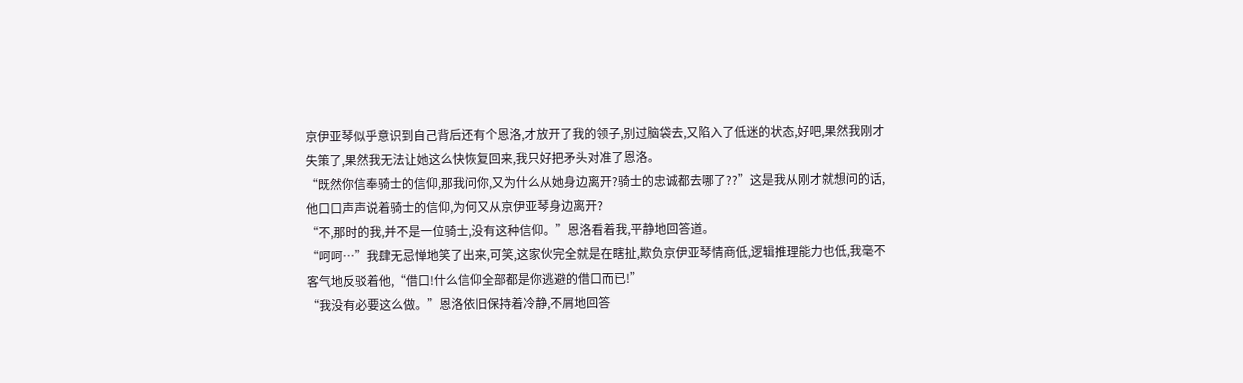京伊亚琴似乎意识到自己背后还有个恩洛,才放开了我的领子,别过脑袋去,又陷入了低迷的状态,好吧,果然我刚才失策了,果然我无法让她这么快恢复回来,我只好把矛头对准了恩洛。
“既然你信奉骑士的信仰,那我问你,又为什么从她身边离开?骑士的忠诚都去哪了??”这是我从刚才就想问的话,他口口声声说着骑士的信仰,为何又从京伊亚琴身边离开?
“不,那时的我,并不是一位骑士,没有这种信仰。”恩洛看着我,平静地回答道。
“呵呵…”我肆无忌惮地笑了出来,可笑,这家伙完全就是在瞎扯,欺负京伊亚琴情商低,逻辑推理能力也低,我毫不客气地反驳着他,“借口!什么信仰全部都是你逃避的借口而已!”
“我没有必要这么做。”恩洛依旧保持着冷静,不屑地回答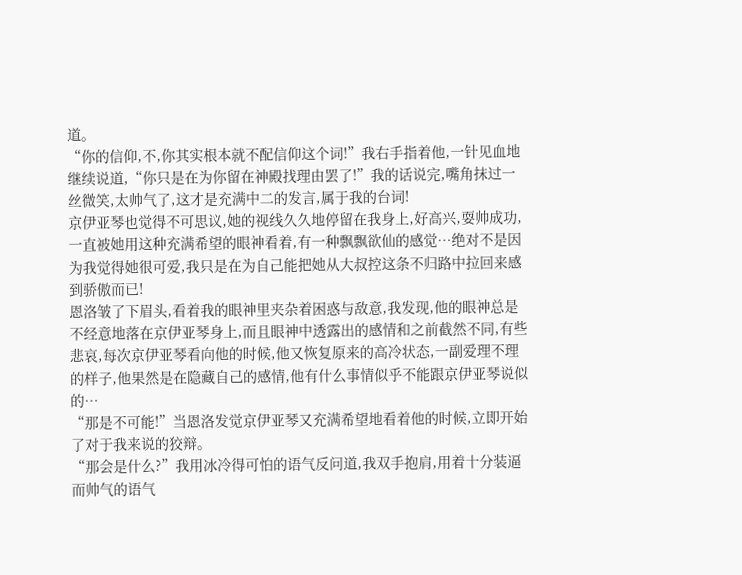道。
“你的信仰,不,你其实根本就不配信仰这个词!”我右手指着他,一针见血地继续说道,“你只是在为你留在神殿找理由罢了!”我的话说完,嘴角抹过一丝微笑,太帅气了,这才是充满中二的发言,属于我的台词!
京伊亚琴也觉得不可思议,她的视线久久地停留在我身上,好高兴,耍帅成功,一直被她用这种充满希望的眼神看着,有一种飘飘欲仙的感觉…绝对不是因为我觉得她很可爱,我只是在为自己能把她从大叔控这条不归路中拉回来感到骄傲而已!
恩洛皱了下眉头,看着我的眼神里夹杂着困惑与敌意,我发现,他的眼神总是不经意地落在京伊亚琴身上,而且眼神中透露出的感情和之前截然不同,有些悲哀,每次京伊亚琴看向他的时候,他又恢复原来的高冷状态,一副爱理不理的样子,他果然是在隐藏自己的感情,他有什么事情似乎不能跟京伊亚琴说似的…
“那是不可能!”当恩洛发觉京伊亚琴又充满希望地看着他的时候,立即开始了对于我来说的狡辩。
“那会是什么?”我用冰冷得可怕的语气反问道,我双手抱肩,用着十分装逼而帅气的语气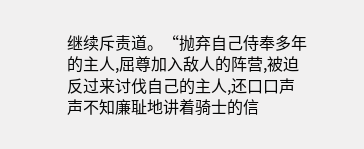继续斥责道。“抛弃自己侍奉多年的主人,屈尊加入敌人的阵营,被迫反过来讨伐自己的主人,还口口声声不知廉耻地讲着骑士的信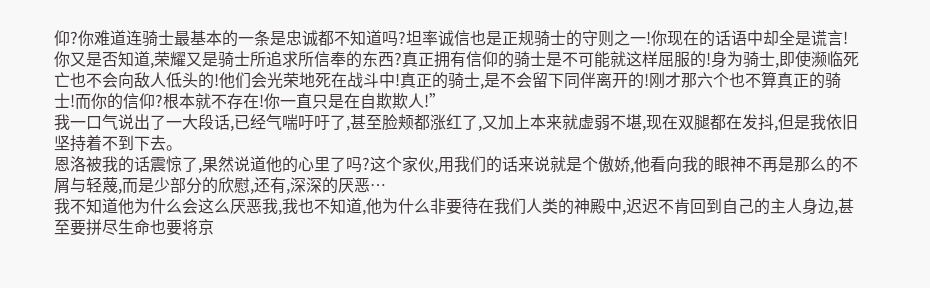仰?你难道连骑士最基本的一条是忠诚都不知道吗?坦率诚信也是正规骑士的守则之一!你现在的话语中却全是谎言!你又是否知道,荣耀又是骑士所追求所信奉的东西?真正拥有信仰的骑士是不可能就这样屈服的!身为骑士,即使濒临死亡也不会向敌人低头的!他们会光荣地死在战斗中!真正的骑士,是不会留下同伴离开的!刚才那六个也不算真正的骑士!而你的信仰?根本就不存在!你一直只是在自欺欺人!”
我一口气说出了一大段话,已经气喘吁吁了,甚至脸颊都涨红了,又加上本来就虚弱不堪,现在双腿都在发抖,但是我依旧坚持着不到下去。
恩洛被我的话震惊了,果然说道他的心里了吗?这个家伙,用我们的话来说就是个傲娇,他看向我的眼神不再是那么的不屑与轻蔑,而是少部分的欣慰,还有,深深的厌恶…
我不知道他为什么会这么厌恶我,我也不知道,他为什么非要待在我们人类的神殿中,迟迟不肯回到自己的主人身边,甚至要拼尽生命也要将京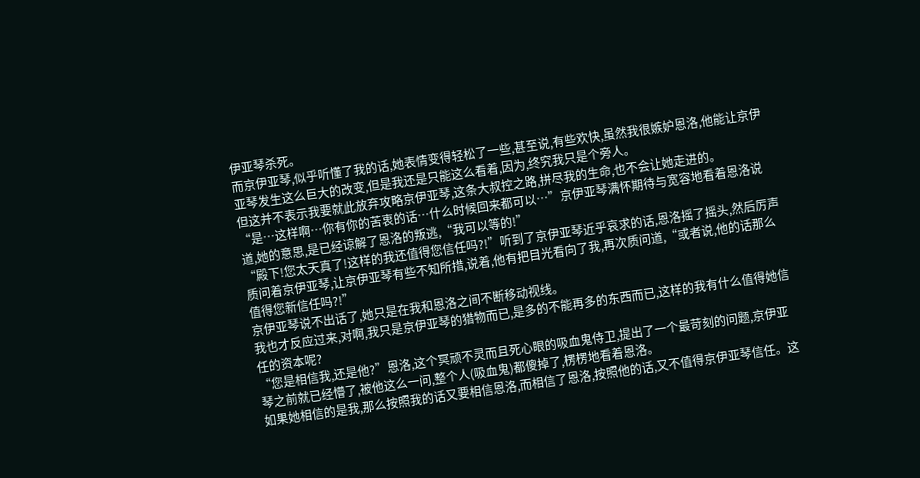伊亚琴杀死。
而京伊亚琴,似乎听懂了我的话,她表情变得轻松了一些,甚至说,有些欢快,虽然我很嫉妒恩洛,他能让京伊亚琴发生这么巨大的改变,但是我还是只能这么看着,因为,终究我只是个旁人。
但这并不表示我要就此放弃攻略京伊亚琴,这条大叔控之路,拼尽我的生命,也不会让她走进的。
“是…这样啊…你有你的苦衷的话…什么时候回来都可以…”京伊亚琴满怀期待与宽容地看着恩洛说道,她的意思,是已经谅解了恩洛的叛逃,“我可以等的!”
“殿下!您太天真了!这样的我还值得您信任吗?!”听到了京伊亚琴近乎哀求的话,恩洛摇了摇头,然后厉声质问着京伊亚琴,让京伊亚琴有些不知所措,说着,他有把目光看向了我,再次质问道,“或者说,他的话那么值得您新信任吗?!”
京伊亚琴说不出话了,她只是在我和恩洛之间不断移动视线。
我也才反应过来,对啊,我只是京伊亚琴的猎物而已,是多的不能再多的东西而已,这样的我有什么值得她信任的资本呢?
“您是相信我,还是他?”恩洛,这个冥顽不灵而且死心眼的吸血鬼侍卫,提出了一个最苛刻的问题,京伊亚琴之前就已经懵了,被他这么一问,整个人(吸血鬼)都傻掉了,楞楞地看着恩洛。
如果她相信的是我,那么按照我的话又要相信恩洛,而相信了恩洛,按照他的话,又不值得京伊亚琴信任。这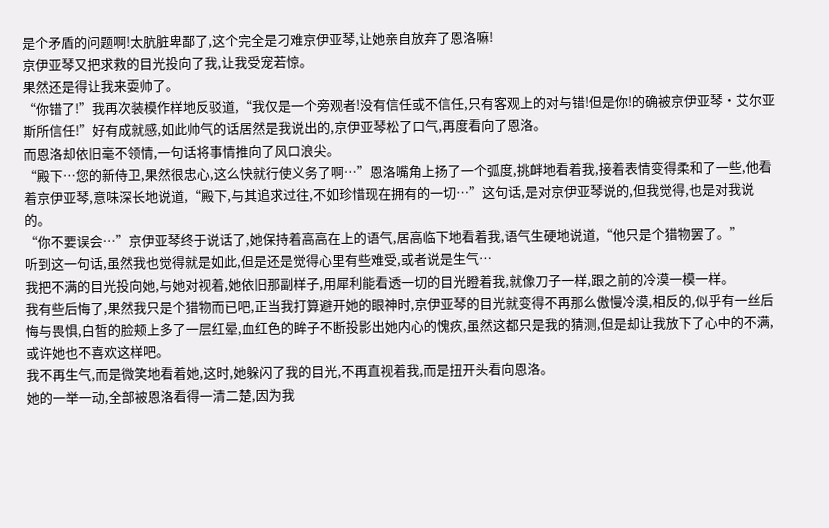是个矛盾的问题啊!太肮脏卑鄙了,这个完全是刁难京伊亚琴,让她亲自放弃了恩洛嘛!
京伊亚琴又把求救的目光投向了我,让我受宠若惊。
果然还是得让我来耍帅了。
“你错了!”我再次装模作样地反驳道,“我仅是一个旁观者!没有信任或不信任,只有客观上的对与错!但是你!的确被京伊亚琴·艾尔亚斯所信任!”好有成就感,如此帅气的话居然是我说出的,京伊亚琴松了口气,再度看向了恩洛。
而恩洛却依旧毫不领情,一句话将事情推向了风口浪尖。
“殿下…您的新侍卫,果然很忠心,这么快就行使义务了啊…”恩洛嘴角上扬了一个弧度,挑衅地看着我,接着表情变得柔和了一些,他看着京伊亚琴,意味深长地说道,“殿下,与其追求过往,不如珍惜现在拥有的一切…”这句话,是对京伊亚琴说的,但我觉得,也是对我说的。
“你不要误会…”京伊亚琴终于说话了,她保持着高高在上的语气,居高临下地看着我,语气生硬地说道,“他只是个猎物罢了。”
听到这一句话,虽然我也觉得就是如此,但是还是觉得心里有些难受,或者说是生气…
我把不满的目光投向她,与她对视着,她依旧那副样子,用犀利能看透一切的目光瞪着我,就像刀子一样,跟之前的冷漠一模一样。
我有些后悔了,果然我只是个猎物而已吧,正当我打算避开她的眼神时,京伊亚琴的目光就变得不再那么傲慢冷漠,相反的,似乎有一丝后悔与畏惧,白皙的脸颊上多了一层红晕,血红色的眸子不断投影出她内心的愧疚,虽然这都只是我的猜测,但是却让我放下了心中的不满,或许她也不喜欢这样吧。
我不再生气,而是微笑地看着她,这时,她躲闪了我的目光,不再直视着我,而是扭开头看向恩洛。
她的一举一动,全部被恩洛看得一清二楚,因为我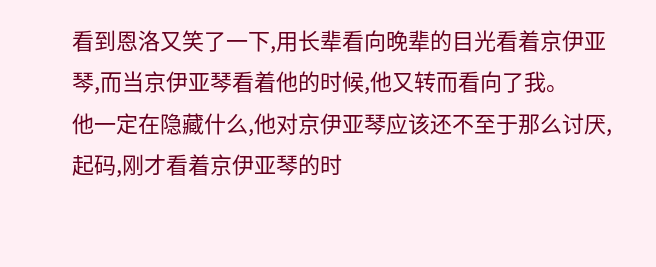看到恩洛又笑了一下,用长辈看向晚辈的目光看着京伊亚琴,而当京伊亚琴看着他的时候,他又转而看向了我。
他一定在隐藏什么,他对京伊亚琴应该还不至于那么讨厌,起码,刚才看着京伊亚琴的时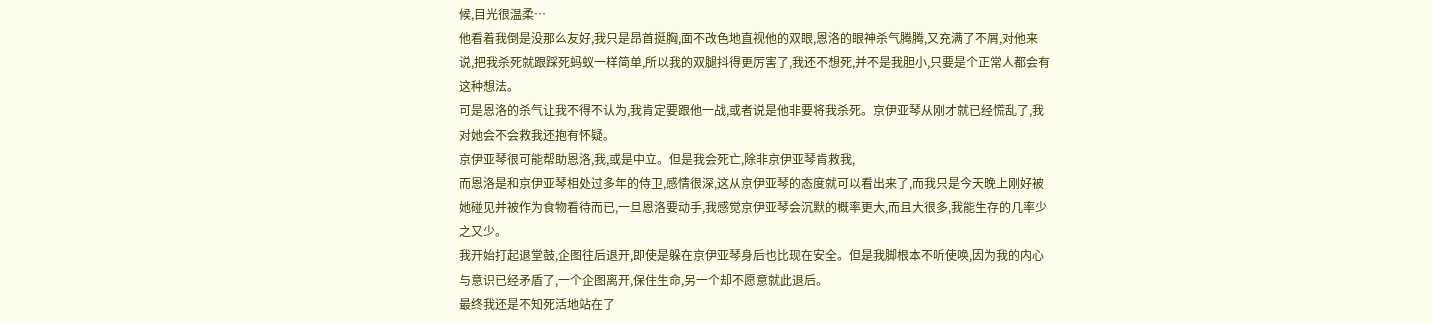候,目光很温柔…
他看着我倒是没那么友好,我只是昂首挺胸,面不改色地直视他的双眼,恩洛的眼神杀气腾腾,又充满了不屑,对他来说,把我杀死就跟踩死蚂蚁一样简单,所以我的双腿抖得更厉害了,我还不想死,并不是我胆小,只要是个正常人都会有这种想法。
可是恩洛的杀气让我不得不认为,我肯定要跟他一战,或者说是他非要将我杀死。京伊亚琴从刚才就已经慌乱了,我对她会不会救我还抱有怀疑。
京伊亚琴很可能帮助恩洛,我,或是中立。但是我会死亡,除非京伊亚琴肯救我,
而恩洛是和京伊亚琴相处过多年的侍卫,感情很深,这从京伊亚琴的态度就可以看出来了,而我只是今天晚上刚好被她碰见并被作为食物看待而已,一旦恩洛要动手,我感觉京伊亚琴会沉默的概率更大,而且大很多,我能生存的几率少之又少。
我开始打起退堂鼓,企图往后退开,即使是躲在京伊亚琴身后也比现在安全。但是我脚根本不听使唤,因为我的内心与意识已经矛盾了,一个企图离开,保住生命,另一个却不愿意就此退后。
最终我还是不知死活地站在了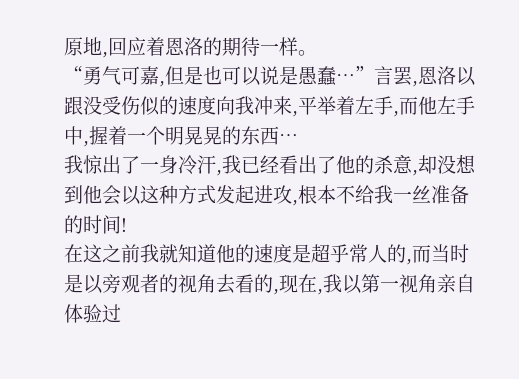原地,回应着恩洛的期待一样。
“勇气可嘉,但是也可以说是愚蠢…”言罢,恩洛以跟没受伤似的速度向我冲来,平举着左手,而他左手中,握着一个明晃晃的东西…
我惊出了一身冷汗,我已经看出了他的杀意,却没想到他会以这种方式发起进攻,根本不给我一丝准备的时间!
在这之前我就知道他的速度是超乎常人的,而当时是以旁观者的视角去看的,现在,我以第一视角亲自体验过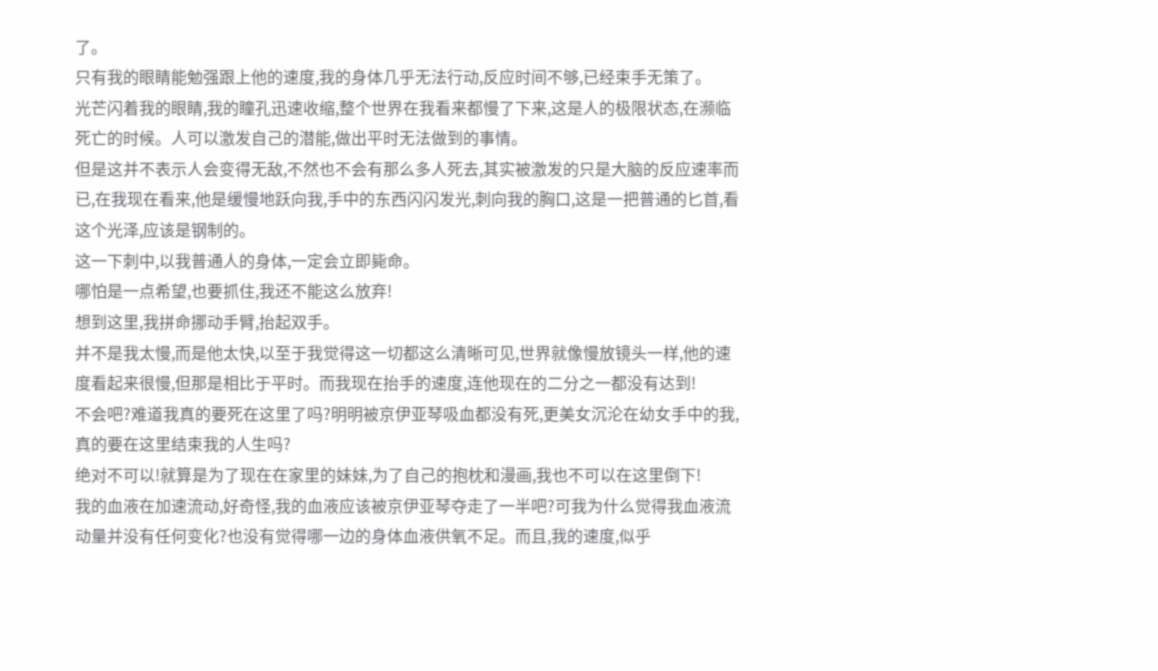了。
只有我的眼睛能勉强跟上他的速度,我的身体几乎无法行动,反应时间不够,已经束手无策了。
光芒闪着我的眼睛,我的瞳孔迅速收缩,整个世界在我看来都慢了下来,这是人的极限状态,在濒临死亡的时候。人可以激发自己的潜能,做出平时无法做到的事情。
但是这并不表示人会变得无敌,不然也不会有那么多人死去,其实被激发的只是大脑的反应速率而已,在我现在看来,他是缓慢地跃向我,手中的东西闪闪发光,刺向我的胸口,这是一把普通的匕首,看这个光泽,应该是钢制的。
这一下刺中,以我普通人的身体,一定会立即毙命。
哪怕是一点希望,也要抓住,我还不能这么放弃!
想到这里,我拼命挪动手臂,抬起双手。
并不是我太慢,而是他太快,以至于我觉得这一切都这么清晰可见,世界就像慢放镜头一样,他的速度看起来很慢,但那是相比于平时。而我现在抬手的速度,连他现在的二分之一都没有达到!
不会吧?难道我真的要死在这里了吗?明明被京伊亚琴吸血都没有死,更美女沉沦在幼女手中的我,真的要在这里结束我的人生吗?
绝对不可以!就算是为了现在在家里的妹妹,为了自己的抱枕和漫画,我也不可以在这里倒下!
我的血液在加速流动,好奇怪,我的血液应该被京伊亚琴夺走了一半吧?可我为什么觉得我血液流动量并没有任何变化?也没有觉得哪一边的身体血液供氧不足。而且,我的速度,似乎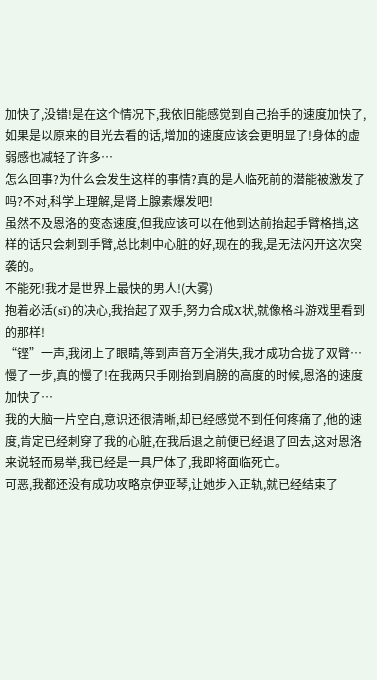加快了,没错!是在这个情况下,我依旧能感觉到自己抬手的速度加快了,如果是以原来的目光去看的话,增加的速度应该会更明显了!身体的虚弱感也减轻了许多…
怎么回事?为什么会发生这样的事情?真的是人临死前的潜能被激发了吗?不对,科学上理解,是肾上腺素爆发吧!
虽然不及恩洛的变态速度,但我应该可以在他到达前抬起手臂格挡,这样的话只会刺到手臂,总比刺中心脏的好,现在的我,是无法闪开这次突袭的。
不能死!我才是世界上最快的男人!(大雾)
抱着必活(sǐ)的决心,我抬起了双手,努力合成X状,就像格斗游戏里看到的那样!
“铿”一声,我闭上了眼睛,等到声音万全消失,我才成功合拢了双臂…
慢了一步,真的慢了!在我两只手刚抬到肩膀的高度的时候,恩洛的速度加快了…
我的大脑一片空白,意识还很清晰,却已经感觉不到任何疼痛了,他的速度,肯定已经刺穿了我的心脏,在我后退之前便已经退了回去,这对恩洛来说轻而易举,我已经是一具尸体了,我即将面临死亡。
可恶,我都还没有成功攻略京伊亚琴,让她步入正轨,就已经结束了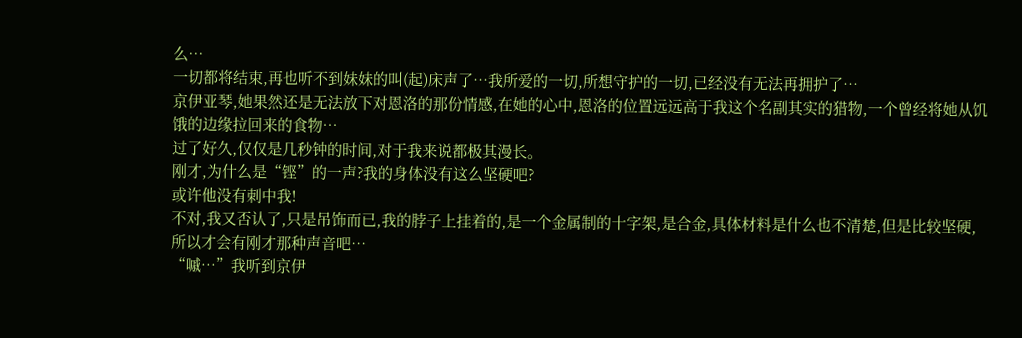么…
一切都将结束,再也听不到妹妹的叫(起)床声了…我所爱的一切,所想守护的一切,已经没有无法再拥护了…
京伊亚琴,她果然还是无法放下对恩洛的那份情感,在她的心中,恩洛的位置远远高于我这个名副其实的猎物,一个曾经将她从饥饿的边缘拉回来的食物…
过了好久,仅仅是几秒钟的时间,对于我来说都极其漫长。
刚才,为什么是“铿”的一声?我的身体没有这么坚硬吧?
或许他没有刺中我!
不对,我又否认了,只是吊饰而已,我的脖子上挂着的,是一个金属制的十字架,是合金,具体材料是什么也不清楚,但是比较坚硬,所以才会有刚才那种声音吧…
“嘁…”我听到京伊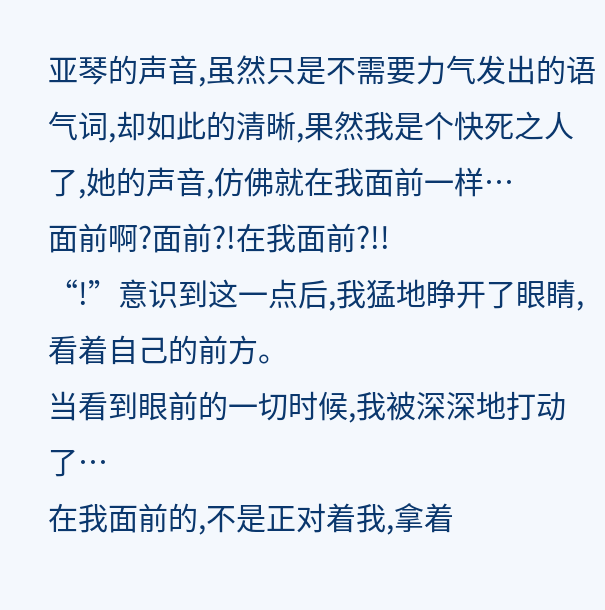亚琴的声音,虽然只是不需要力气发出的语气词,却如此的清晰,果然我是个快死之人了,她的声音,仿佛就在我面前一样…
面前啊?面前?!在我面前?!!
“!”意识到这一点后,我猛地睁开了眼睛,看着自己的前方。
当看到眼前的一切时候,我被深深地打动了…
在我面前的,不是正对着我,拿着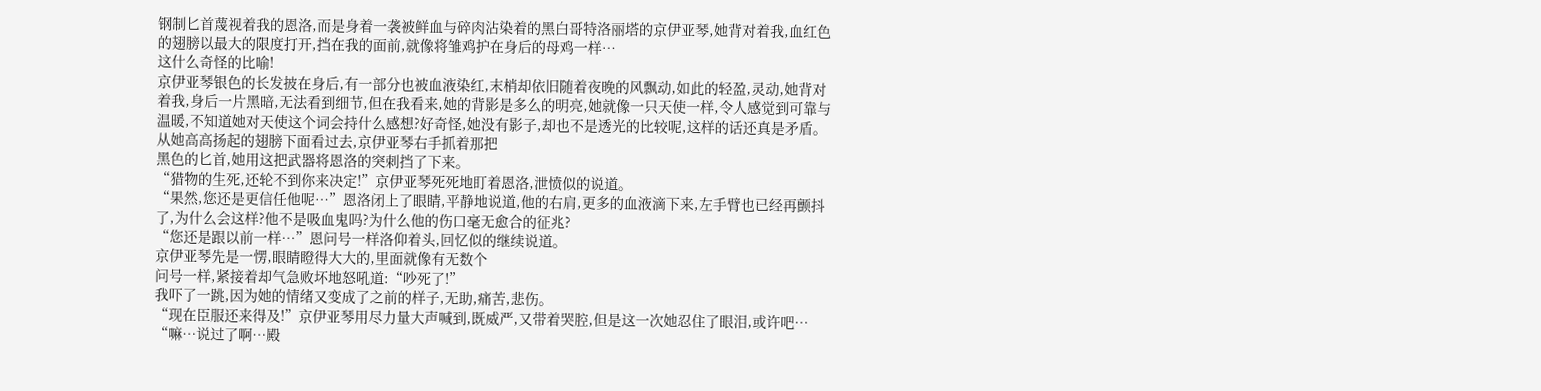钢制匕首蔑视着我的恩洛,而是身着一袭被鲜血与碎肉沾染着的黑白哥特洛丽塔的京伊亚琴,她背对着我,血红色的翅膀以最大的限度打开,挡在我的面前,就像将雏鸡护在身后的母鸡一样…
这什么奇怪的比喻!
京伊亚琴银色的长发披在身后,有一部分也被血液染红,末梢却依旧随着夜晚的风飘动,如此的轻盈,灵动,她背对着我,身后一片黑暗,无法看到细节,但在我看来,她的背影是多么的明亮,她就像一只天使一样,令人感觉到可靠与温暖,不知道她对天使这个词会持什么感想?好奇怪,她没有影子,却也不是透光的比较呢,这样的话还真是矛盾。
从她高高扬起的翅膀下面看过去,京伊亚琴右手抓着那把
黑色的匕首,她用这把武器将恩洛的突刺挡了下来。
“猎物的生死,还轮不到你来决定!”京伊亚琴死死地盯着恩洛,泄愤似的说道。
“果然,您还是更信任他呢…”恩洛闭上了眼睛,平静地说道,他的右肩,更多的血液滴下来,左手臂也已经再颤抖了,为什么会这样?他不是吸血鬼吗?为什么他的伤口毫无愈合的征兆?
“您还是跟以前一样…”恩问号一样洛仰着头,回忆似的继续说道。
京伊亚琴先是一愣,眼睛瞪得大大的,里面就像有无数个
问号一样,紧接着却气急败坏地怒吼道:“吵死了!”
我吓了一跳,因为她的情绪又变成了之前的样子,无助,痛苦,悲伤。
“现在臣服还来得及!”京伊亚琴用尽力量大声喊到,既威严,又带着哭腔,但是这一次她忍住了眼泪,或许吧…
“嘛…说过了啊…殿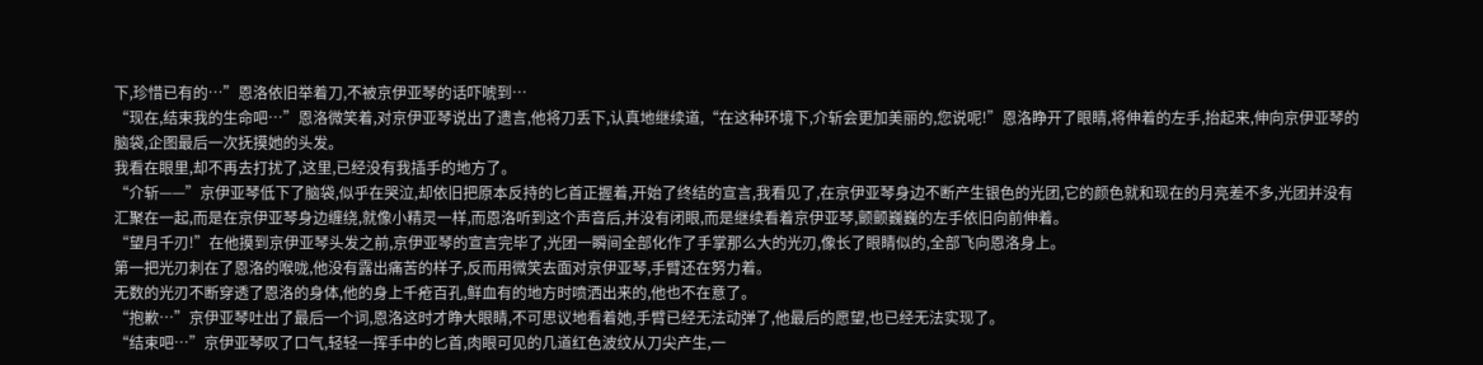下,珍惜已有的…”恩洛依旧举着刀,不被京伊亚琴的话吓唬到…
“现在,结束我的生命吧…”恩洛微笑着,对京伊亚琴说出了遗言,他将刀丢下,认真地继续道,“在这种环境下,介斩会更加美丽的,您说呢!”恩洛睁开了眼睛,将伸着的左手,抬起来,伸向京伊亚琴的脑袋,企图最后一次抚摸她的头发。
我看在眼里,却不再去打扰了,这里,已经没有我插手的地方了。
“介斩——”京伊亚琴低下了脑袋,似乎在哭泣,却依旧把原本反持的匕首正握着,开始了终结的宣言,我看见了,在京伊亚琴身边不断产生银色的光团,它的颜色就和现在的月亮差不多,光团并没有汇聚在一起,而是在京伊亚琴身边缠绕,就像小精灵一样,而恩洛听到这个声音后,并没有闭眼,而是继续看着京伊亚琴,颤颤巍巍的左手依旧向前伸着。
“望月千刃!”在他摸到京伊亚琴头发之前,京伊亚琴的宣言完毕了,光团一瞬间全部化作了手掌那么大的光刃,像长了眼睛似的,全部飞向恩洛身上。
第一把光刃刺在了恩洛的喉咙,他没有露出痛苦的样子,反而用微笑去面对京伊亚琴,手臂还在努力着。
无数的光刃不断穿透了恩洛的身体,他的身上千疮百孔,鲜血有的地方时喷洒出来的,他也不在意了。
“抱歉…”京伊亚琴吐出了最后一个词,恩洛这时才睁大眼睛,不可思议地看着她,手臂已经无法动弹了,他最后的愿望,也已经无法实现了。
“结束吧…”京伊亚琴叹了口气,轻轻一挥手中的匕首,肉眼可见的几道红色波纹从刀尖产生,一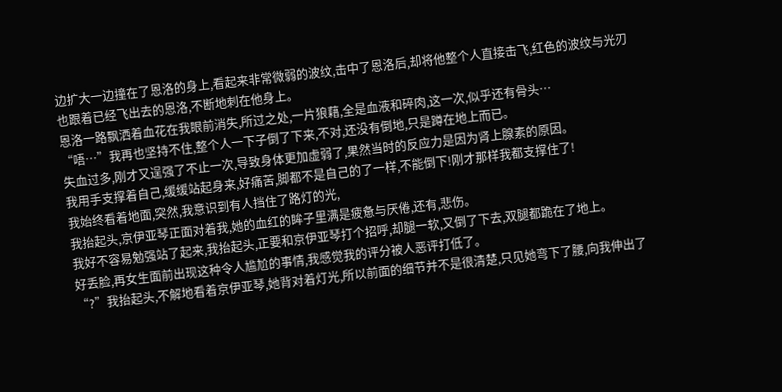边扩大一边撞在了恩洛的身上,看起来非常微弱的波纹,击中了恩洛后,却将他整个人直接击飞,红色的波纹与光刃也跟着已经飞出去的恩洛,不断地刺在他身上。
恩洛一路飘洒着血花在我眼前消失,所过之处,一片狼藉,全是血液和碎肉,这一次,似乎还有骨头…
“唔…”我再也坚持不住,整个人一下子倒了下来,不对,还没有倒地,只是蹲在地上而已。
失血过多,刚才又逞强了不止一次,导致身体更加虚弱了,果然当时的反应力是因为肾上腺素的原因。
我用手支撑着自己,缓缓站起身来,好痛苦,脚都不是自己的了一样,不能倒下!刚才那样我都支撑住了!
我始终看着地面,突然,我意识到有人挡住了路灯的光,
我抬起头,京伊亚琴正面对着我,她的血红的眸子里满是疲惫与厌倦,还有,悲伤。
我好不容易勉强站了起来,我抬起头,正要和京伊亚琴打个招呼,却腿一软,又倒了下去,双腿都跪在了地上。
好丢脸,再女生面前出现这种令人尴尬的事情,我感觉我的评分被人恶评打低了。
“?”我抬起头,不解地看着京伊亚琴,她背对着灯光,所以前面的细节并不是很清楚,只见她弯下了腰,向我伸出了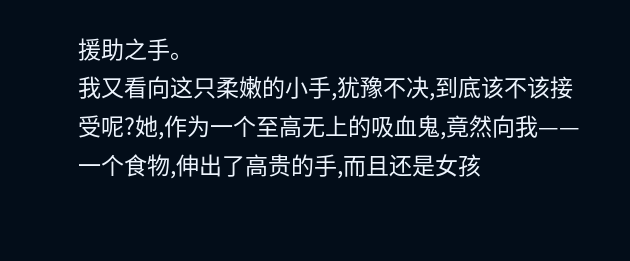援助之手。
我又看向这只柔嫩的小手,犹豫不决,到底该不该接受呢?她,作为一个至高无上的吸血鬼,竟然向我——一个食物,伸出了高贵的手,而且还是女孩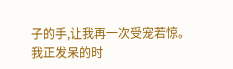子的手,让我再一次受宠若惊。
我正发呆的时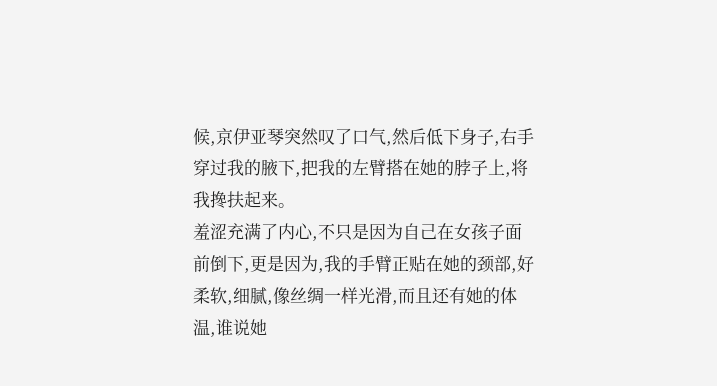候,京伊亚琴突然叹了口气,然后低下身子,右手穿过我的腋下,把我的左臂搭在她的脖子上,将我搀扶起来。
羞涩充满了内心,不只是因为自己在女孩子面前倒下,更是因为,我的手臂正贴在她的颈部,好柔软,细腻,像丝绸一样光滑,而且还有她的体温,谁说她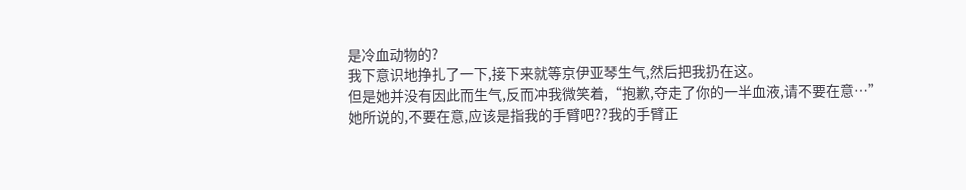是冷血动物的?
我下意识地挣扎了一下,接下来就等京伊亚琴生气,然后把我扔在这。
但是她并没有因此而生气,反而冲我微笑着,“抱歉,夺走了你的一半血液,请不要在意…”
她所说的,不要在意,应该是指我的手臂吧??我的手臂正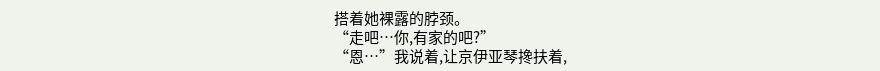搭着她裸露的脖颈。
“走吧…你,有家的吧?”
“恩…”我说着,让京伊亚琴搀扶着,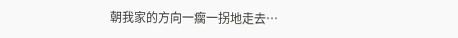朝我家的方向一瘸一拐地走去…